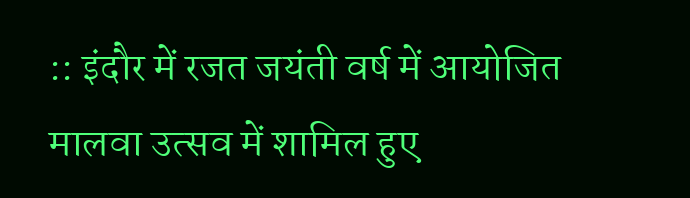:: इंदौर में रजत जयंती वर्ष में आयोजित मालवा उत्सव में शामिल हुए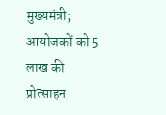मुख्यमंत्री; आयोजकों को 5 लाख की प्रोत्साहन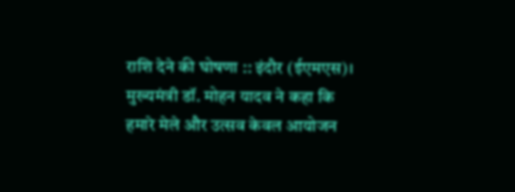राशि देने की घोषणा :: इंदौर (ईएमएस)। मुख्यमंत्री डॉ. मोहन यादव ने कहा कि हमारे मेले और उत्सव केवल आयोजन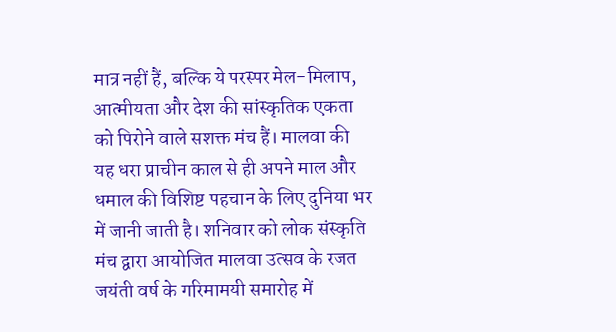मात्र नहीं हैं, बल्कि ये परस्पर मेल-मिलाप, आत्मीयता और देश की सांस्कृतिक एकता को पिरोने वाले सशक्त मंच हैं। मालवा की यह धरा प्राचीन काल से ही अपने माल और धमाल की विशिष्ट पहचान के लिए दुनिया भर में जानी जाती है। शनिवार को लोक संस्कृति मंच द्वारा आयोजित मालवा उत्सव के रजत जयंती वर्ष के गरिमामयी समारोह में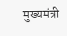मुख्यमंत्री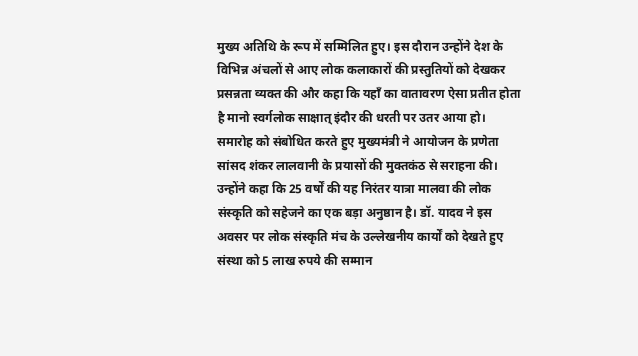मुख्य अतिथि के रूप में सम्मिलित हुए। इस दौरान उन्होंने देश के विभिन्न अंचलों से आए लोक कलाकारों की प्रस्तुतियों को देखकर प्रसन्नता व्यक्त की और कहा कि यहाँ का वातावरण ऐसा प्रतीत होता है मानो स्वर्गलोक साक्षात् इंदौर की धरती पर उतर आया हो। समारोह को संबोधित करते हुए मुख्यमंत्री ने आयोजन के प्रणेता सांसद शंकर लालवानी के प्रयासों की मुक्तकंठ से सराहना की। उन्होंने कहा कि 25 वर्षों की यह निरंतर यात्रा मालवा की लोक संस्कृति को सहेजने का एक बड़ा अनुष्ठान है। डॉ. यादव ने इस अवसर पर लोक संस्कृति मंच के उल्लेखनीय कार्यों को देखते हुए संस्था को 5 लाख रुपये की सम्मान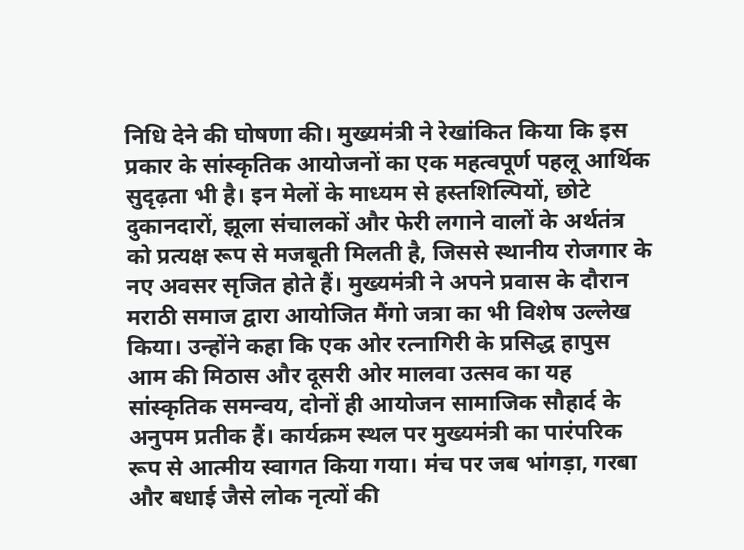निधि देने की घोषणा की। मुख्यमंत्री ने रेखांकित किया कि इस प्रकार के सांस्कृतिक आयोजनों का एक महत्वपूर्ण पहलू आर्थिक सुदृढ़ता भी है। इन मेलों के माध्यम से हस्तशिल्पियों, छोटे दुकानदारों, झूला संचालकों और फेरी लगाने वालों के अर्थतंत्र को प्रत्यक्ष रूप से मजबूती मिलती है, जिससे स्थानीय रोजगार के नए अवसर सृजित होते हैं। मुख्यमंत्री ने अपने प्रवास के दौरान मराठी समाज द्वारा आयोजित मैंगो जत्रा का भी विशेष उल्लेख किया। उन्होंने कहा कि एक ओर रत्नागिरी के प्रसिद्ध हापुस आम की मिठास और दूसरी ओर मालवा उत्सव का यह सांस्कृतिक समन्वय, दोनों ही आयोजन सामाजिक सौहार्द के अनुपम प्रतीक हैं। कार्यक्रम स्थल पर मुख्यमंत्री का पारंपरिक रूप से आत्मीय स्वागत किया गया। मंच पर जब भांगड़ा, गरबा और बधाई जैसे लोक नृत्यों की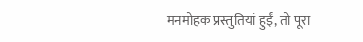मनमोहक प्रस्तुतियां हुईं, तो पूरा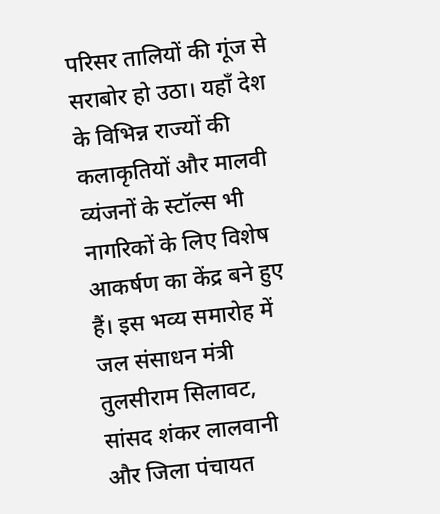परिसर तालियों की गूंज से सराबोर हो उठा। यहाँ देश के विभिन्न राज्यों की कलाकृतियों और मालवी व्यंजनों के स्टॉल्स भी नागरिकों के लिए विशेष आकर्षण का केंद्र बने हुए हैं। इस भव्य समारोह में जल संसाधन मंत्री तुलसीराम सिलावट, सांसद शंकर लालवानी और जिला पंचायत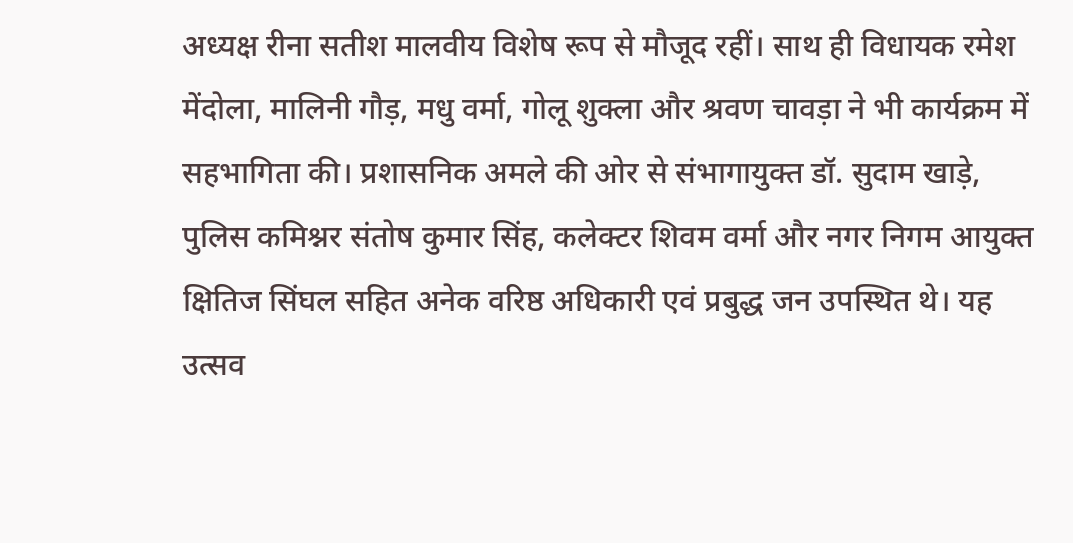अध्यक्ष रीना सतीश मालवीय विशेष रूप से मौजूद रहीं। साथ ही विधायक रमेश मेंदोला, मालिनी गौड़, मधु वर्मा, गोलू शुक्ला और श्रवण चावड़ा ने भी कार्यक्रम में सहभागिता की। प्रशासनिक अमले की ओर से संभागायुक्त डॉ. सुदाम खाड़े, पुलिस कमिश्नर संतोष कुमार सिंह, कलेक्टर शिवम वर्मा और नगर निगम आयुक्त क्षितिज सिंघल सहित अनेक वरिष्ठ अधिकारी एवं प्रबुद्ध जन उपस्थित थे। यह उत्सव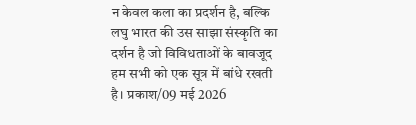न केवल कला का प्रदर्शन है, बल्कि लघु भारत की उस साझा संस्कृति का दर्शन है जो विविधताओं के बावजूद हम सभी को एक सूत्र में बांधे रखती है। प्रकाश/09 मई 2026